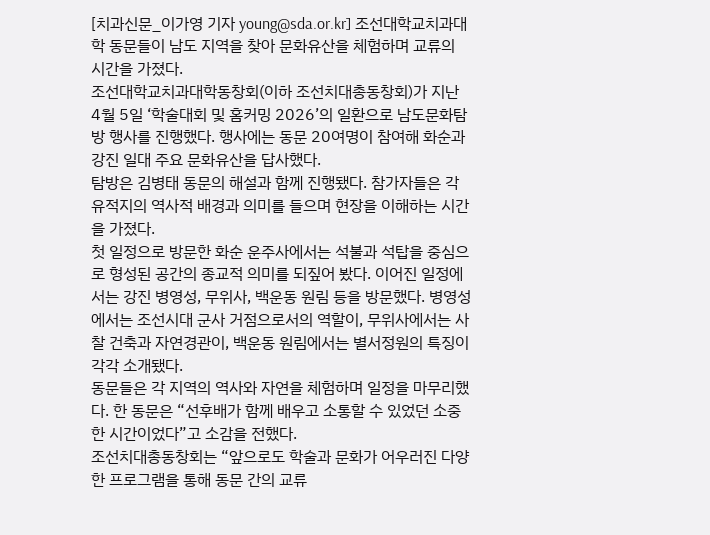[치과신문_이가영 기자 young@sda.or.kr] 조선대학교치과대학 동문들이 남도 지역을 찾아 문화유산을 체험하며 교류의 시간을 가졌다.
조선대학교치과대학동창회(이하 조선치대총동창회)가 지난 4월 5일 ‘학술대회 및 홈커밍 2026’의 일환으로 남도문화탐방 행사를 진행했다. 행사에는 동문 20여명이 참여해 화순과 강진 일대 주요 문화유산을 답사했다.
탐방은 김병태 동문의 해설과 함께 진행됐다. 참가자들은 각 유적지의 역사적 배경과 의미를 들으며 현장을 이해하는 시간을 가졌다.
첫 일정으로 방문한 화순 운주사에서는 석불과 석탑을 중심으로 형성된 공간의 종교적 의미를 되짚어 봤다. 이어진 일정에서는 강진 병영성, 무위사, 백운동 원림 등을 방문했다. 병영성에서는 조선시대 군사 거점으로서의 역할이, 무위사에서는 사찰 건축과 자연경관이, 백운동 원림에서는 별서정원의 특징이 각각 소개됐다.
동문들은 각 지역의 역사와 자연을 체험하며 일정을 마무리했다. 한 동문은 “선후배가 함께 배우고 소통할 수 있었던 소중한 시간이었다”고 소감을 전했다.
조선치대총동창회는 “앞으로도 학술과 문화가 어우러진 다양한 프로그램을 통해 동문 간의 교류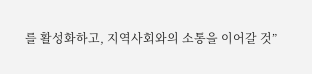를 활성화하고, 지역사회와의 소통을 이어갈 것”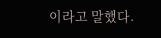이라고 말했다.